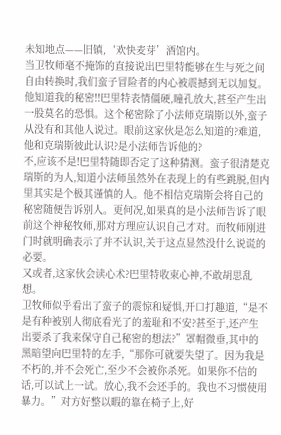未知地点——旧镇,‘欢快麦芽’酒馆内。
当卫牧师毫不掩饰的直接说出巴里特能够在生与死之间自由转换时,我们蛮子冒险者的内心被震撼到无以加复。
他知道我的秘密!!巴里特表情僵硬,瞳孔放大,甚至产生出一股莫名的恐惧。这个秘密除了小法师克瑞斯以外,蛮子从没有和其他人说过。眼前这家伙是怎么知道的?难道,他和克瑞斯彼此认识?是小法师告诉他的?
不,应该不是!巴里特随即否定了这种猜测。蛮子很清楚克瑞斯的为人,知道小法师虽然外在表现上的有些跳脱,但内里其实是个极其谨慎的人。他不相信克瑞斯会将自己的秘密随便告诉别人。更何况,如果真的是小法师告诉了眼前这个神秘牧师,那对方理应认识自己才对。而牧师刚进门时就明确表示了并不认识,关于这点显然没什么说谎的必要。
又或者,这家伙会读心术?巴里特收束心神,不敢胡思乱想。
卫牧师似乎看出了蛮子的震惊和疑惧,开口打趣道,“是不是有种被别人彻底看光了的羞耻和不安?甚至于,还产生出要杀了我来保守自己秘密的想法?”罩帽微垂,其中的黑暗望向巴里特的左手,“那你可就要失望了。因为我是不朽的,并不会死亡,至少不会被你杀死。如果你不信的话,可以试上一试。放心,我不会还手的。我也不习惯使用暴力。”对方好整以暇的靠在椅子上,好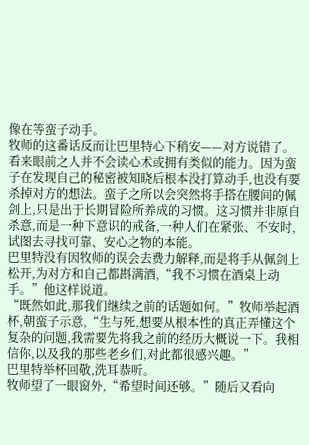像在等蛮子动手。
牧师的这番话反而让巴里特心下稍安——对方说错了。看来眼前之人并不会读心术或拥有类似的能力。因为蛮子在发现自己的秘密被知晓后根本没打算动手,也没有要杀掉对方的想法。蛮子之所以会突然将手搭在腰间的佩剑上,只是出于长期冒险所养成的习惯。这习惯并非原自杀意,而是一种下意识的戒备,一种人们在紧张、不安时,试图去寻找可靠、安心之物的本能。
巴里特没有因牧师的误会去费力解释,而是将手从佩剑上松开,为对方和自己都斟满酒,“我不习惯在酒桌上动手。”他这样说道。
“既然如此,那我们继续之前的话题如何。”牧师举起酒杯,朝蛮子示意,“生与死,想要从根本性的真正弄懂这个复杂的问题,我需要先将我之前的经历大概说一下。我相信你,以及我的那些老乡们,对此都很感兴趣。”
巴里特举杯回敬,洗耳恭听。
牧师望了一眼窗外,“希望时间还够。”随后又看向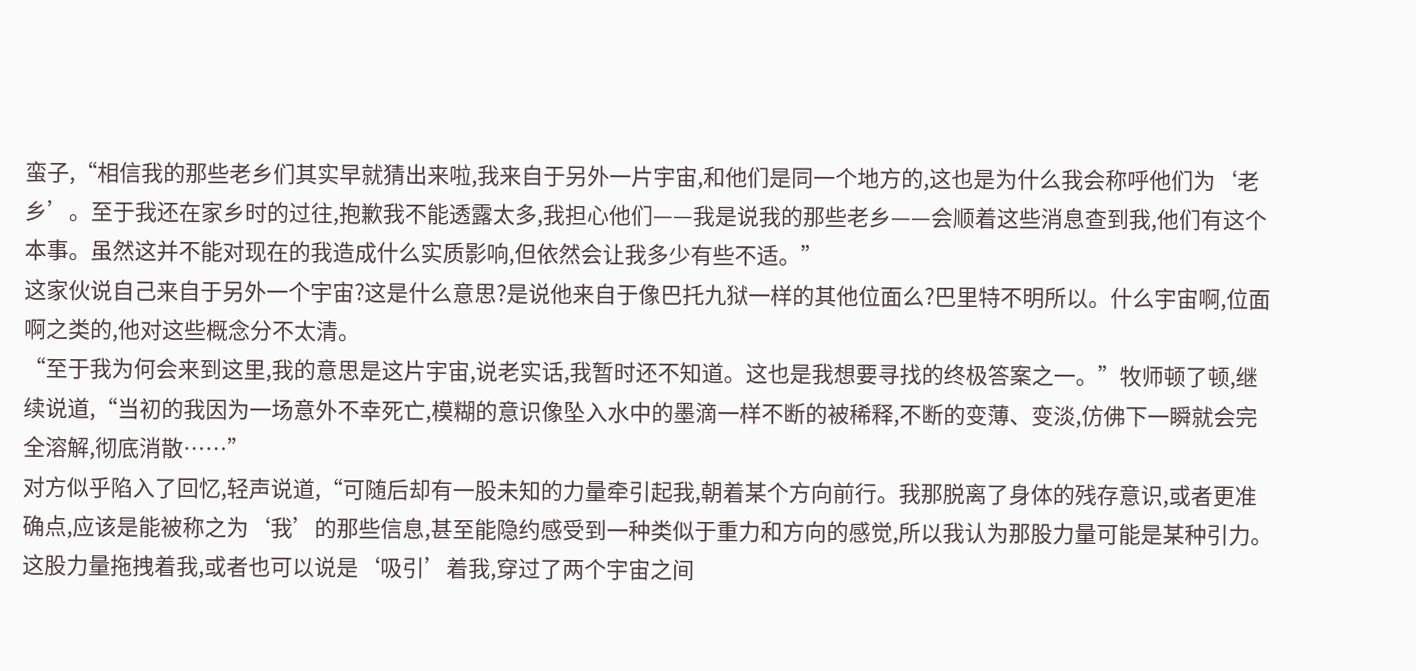蛮子,“相信我的那些老乡们其实早就猜出来啦,我来自于另外一片宇宙,和他们是同一个地方的,这也是为什么我会称呼他们为‘老乡’。至于我还在家乡时的过往,抱歉我不能透露太多,我担心他们——我是说我的那些老乡——会顺着这些消息查到我,他们有这个本事。虽然这并不能对现在的我造成什么实质影响,但依然会让我多少有些不适。”
这家伙说自己来自于另外一个宇宙?这是什么意思?是说他来自于像巴托九狱一样的其他位面么?巴里特不明所以。什么宇宙啊,位面啊之类的,他对这些概念分不太清。
“至于我为何会来到这里,我的意思是这片宇宙,说老实话,我暂时还不知道。这也是我想要寻找的终极答案之一。”牧师顿了顿,继续说道,“当初的我因为一场意外不幸死亡,模糊的意识像坠入水中的墨滴一样不断的被稀释,不断的变薄、变淡,仿佛下一瞬就会完全溶解,彻底消散……”
对方似乎陷入了回忆,轻声说道,“可随后却有一股未知的力量牵引起我,朝着某个方向前行。我那脱离了身体的残存意识,或者更准确点,应该是能被称之为‘我’的那些信息,甚至能隐约感受到一种类似于重力和方向的感觉,所以我认为那股力量可能是某种引力。这股力量拖拽着我,或者也可以说是‘吸引’着我,穿过了两个宇宙之间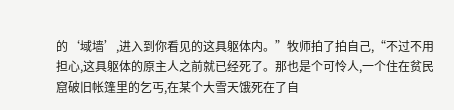的‘域墙’,进入到你看见的这具躯体内。”牧师拍了拍自己,“不过不用担心,这具躯体的原主人之前就已经死了。那也是个可怜人,一个住在贫民窟破旧帐篷里的乞丐,在某个大雪天饿死在了自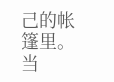己的帐篷里。当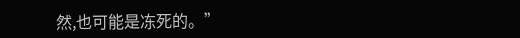然,也可能是冻死的。”